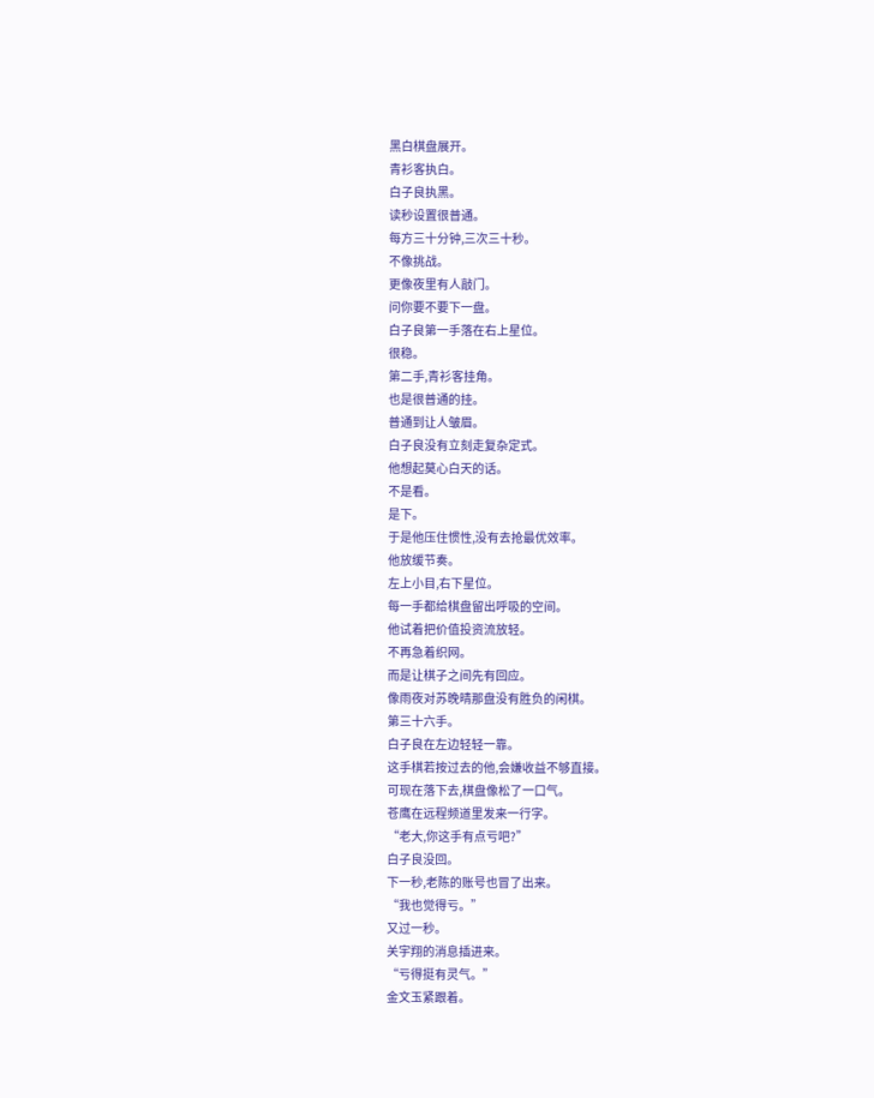黑白棋盘展开。
青衫客执白。
白子良执黑。
读秒设置很普通。
每方三十分钟,三次三十秒。
不像挑战。
更像夜里有人敲门。
问你要不要下一盘。
白子良第一手落在右上星位。
很稳。
第二手,青衫客挂角。
也是很普通的挂。
普通到让人皱眉。
白子良没有立刻走复杂定式。
他想起莫心白天的话。
不是看。
是下。
于是他压住惯性,没有去抢最优效率。
他放缓节奏。
左上小目,右下星位。
每一手都给棋盘留出呼吸的空间。
他试着把价值投资流放轻。
不再急着织网。
而是让棋子之间先有回应。
像雨夜对苏晚晴那盘没有胜负的闲棋。
第三十六手。
白子良在左边轻轻一靠。
这手棋若按过去的他,会嫌收益不够直接。
可现在落下去,棋盘像松了一口气。
苍鹰在远程频道里发来一行字。
“老大,你这手有点亏吧?”
白子良没回。
下一秒,老陈的账号也冒了出来。
“我也觉得亏。”
又过一秒。
关宇翔的消息插进来。
“亏得挺有灵气。”
金文玉紧跟着。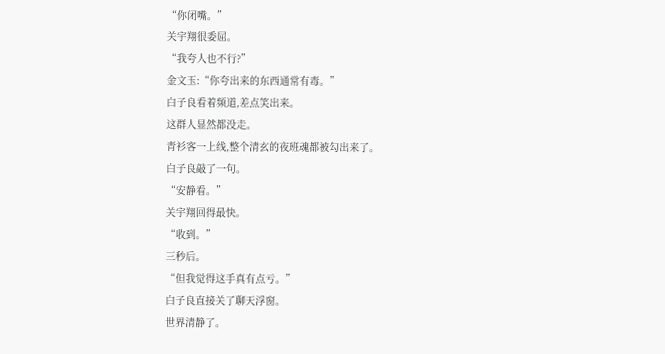“你闭嘴。”
关宇翔很委屈。
“我夸人也不行?”
金文玉:“你夸出来的东西通常有毒。”
白子良看着频道,差点笑出来。
这群人显然都没走。
青衫客一上线,整个清玄的夜班魂都被勾出来了。
白子良敲了一句。
“安静看。”
关宇翔回得最快。
“收到。”
三秒后。
“但我觉得这手真有点亏。”
白子良直接关了聊天浮窗。
世界清静了。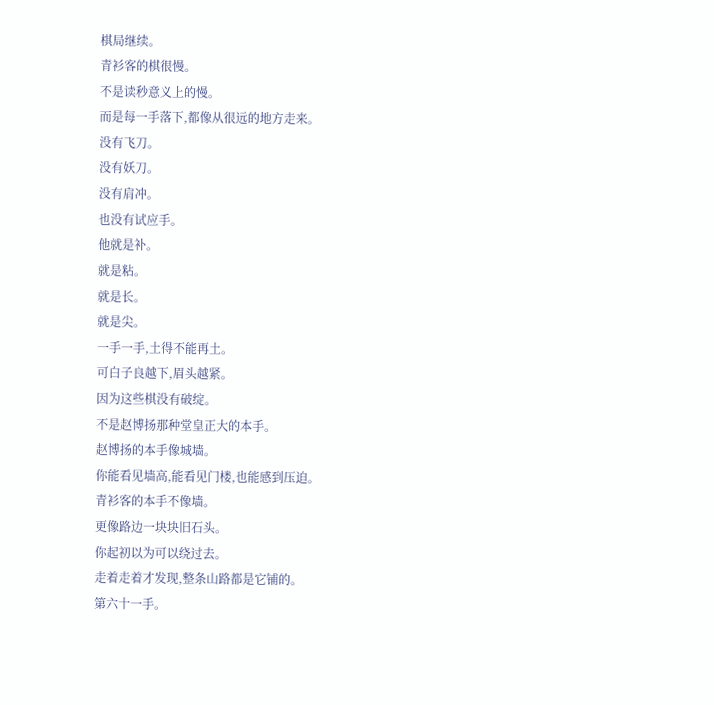棋局继续。
青衫客的棋很慢。
不是读秒意义上的慢。
而是每一手落下,都像从很远的地方走来。
没有飞刀。
没有妖刀。
没有肩冲。
也没有试应手。
他就是补。
就是粘。
就是长。
就是尖。
一手一手,土得不能再土。
可白子良越下,眉头越紧。
因为这些棋没有破绽。
不是赵博扬那种堂皇正大的本手。
赵博扬的本手像城墙。
你能看见墙高,能看见门楼,也能感到压迫。
青衫客的本手不像墙。
更像路边一块块旧石头。
你起初以为可以绕过去。
走着走着才发现,整条山路都是它铺的。
第六十一手。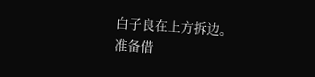白子良在上方拆边。
准备借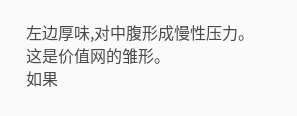左边厚味,对中腹形成慢性压力。
这是价值网的雏形。
如果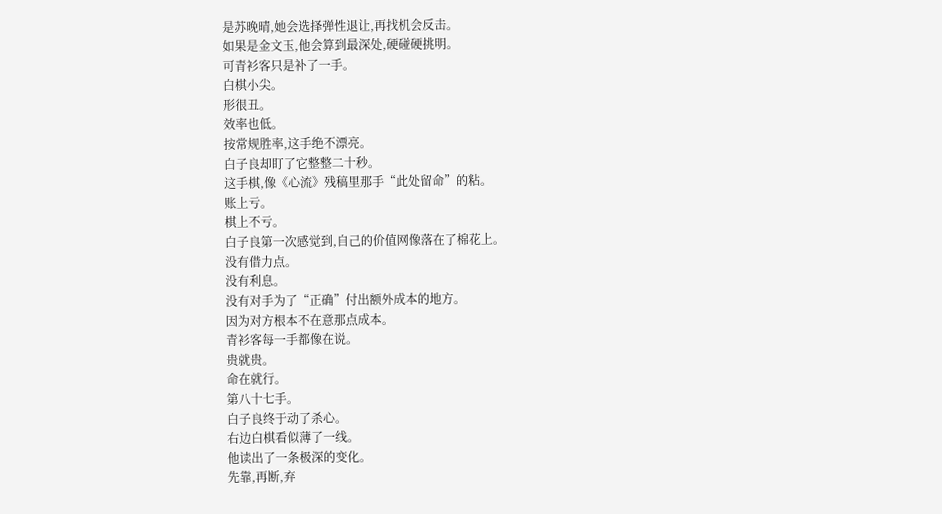是苏晚晴,她会选择弹性退让,再找机会反击。
如果是金文玉,他会算到最深处,硬碰硬挑明。
可青衫客只是补了一手。
白棋小尖。
形很丑。
效率也低。
按常规胜率,这手绝不漂亮。
白子良却盯了它整整二十秒。
这手棋,像《心流》残稿里那手“此处留命”的粘。
账上亏。
棋上不亏。
白子良第一次感觉到,自己的价值网像落在了棉花上。
没有借力点。
没有利息。
没有对手为了“正确”付出额外成本的地方。
因为对方根本不在意那点成本。
青衫客每一手都像在说。
贵就贵。
命在就行。
第八十七手。
白子良终于动了杀心。
右边白棋看似薄了一线。
他读出了一条极深的变化。
先靠,再断,弃